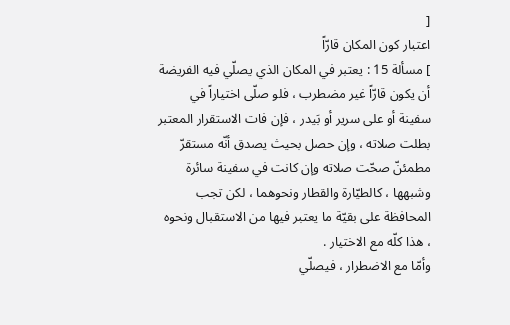[
اعتبار كون المكان قارّاً
] مسألة 15 : يعتبر في المكان الذي يصلّي فيه الفريضة أن يكون قارّاً غير مضطرب ، فلو صلّى اختياراً في سفينة أو على سرير أو بَيدر ، فإن فات الاستقرار المعتبر بطلت صلاته ، وإن حصل بحيث يصدق أنّه مستقرّ مطمئنّ صحّت صلاته وإن كانت في سفينة سائرة وشبهها ، كالطيّارة والقطار ونحوهما ، لكن تجب المحافظة على بقيّة ما يعتبر فيها من الاستقبال ونحوه ، هذا كلّه مع الاختيار .
وأمّا مع الاضطرار ، فيصلّي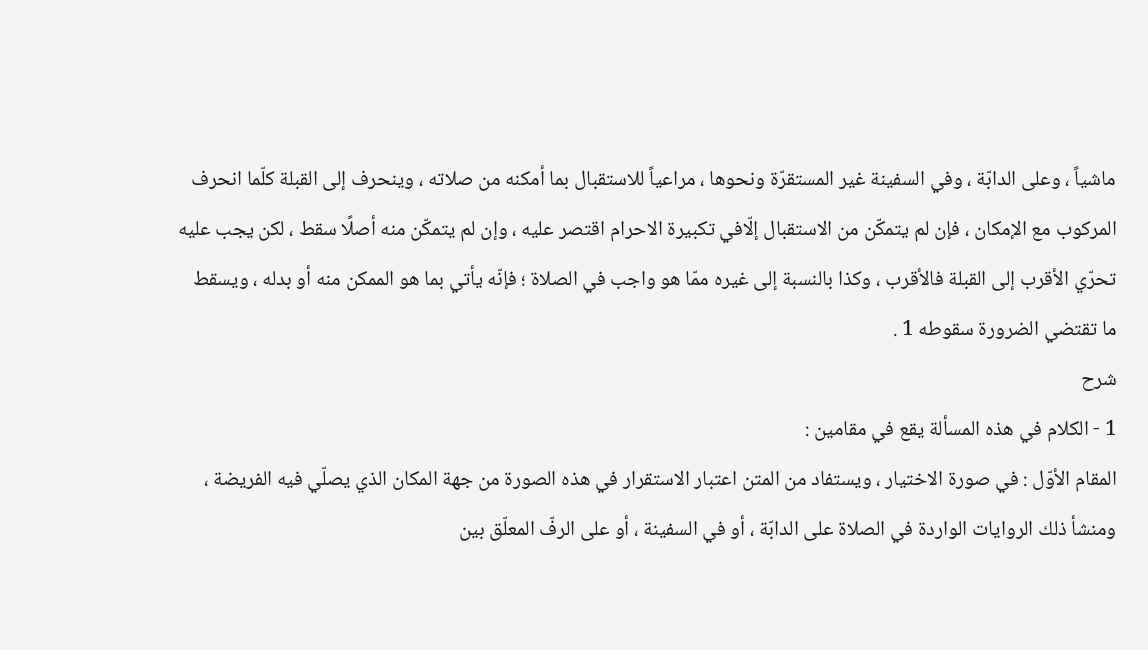ماشياً ، وعلى الدابّة ، وفي السفينة غير المستقرّة ونحوها ، مراعياً للاستقبال بما أمكنه من صلاته ، وينحرف إلى القبلة كلّما انحرف المركوب مع الإمكان ، فإن لم يتمكّن من الاستقبال إلّافي تكبيرة الاحرام اقتصر عليه ، وإن لم يتمكّن منه أصلًا سقط ، لكن يجب عليه تحرّي الأقرب إلى القبلة فالأقرب ، وكذا بالنسبة إلى غيره ممّا هو واجب في الصلاة ؛ فإنّه يأتي بما هو الممكن منه أو بدله ، ويسقط ما تقتضي الضرورة سقوطه 1 .
شرح
1 - الكلام في هذه المسألة يقع في مقامين :
المقام الأوّل : في صورة الاختيار ، ويستفاد من المتن اعتبار الاستقرار في هذه الصورة من جهة المكان الذي يصلّي فيه الفريضة ، ومنشأ ذلك الروايات الواردة في الصلاة على الدابّة ، أو في السفينة ، أو على الرفّ المعلّق بين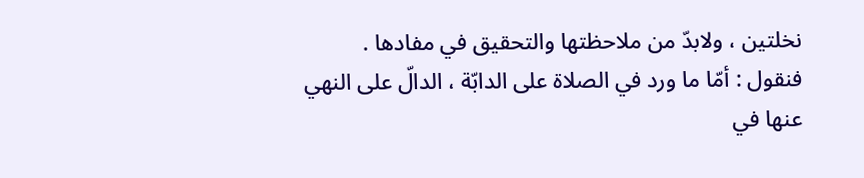نخلتين ، ولابدّ من ملاحظتها والتحقيق في مفادها .
فنقول : أمّا ما ورد في الصلاة على الدابّة ، الدالّ على النهي عنها في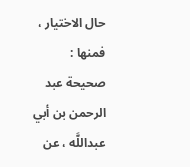حال الاختيار ، فمنها :
صحيحة عبد الرحمن بن أبي عبداللَّه ، عن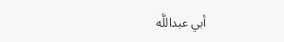أبي عبداللَّه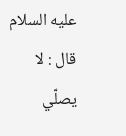عليه السلام قال : لا يصلّي